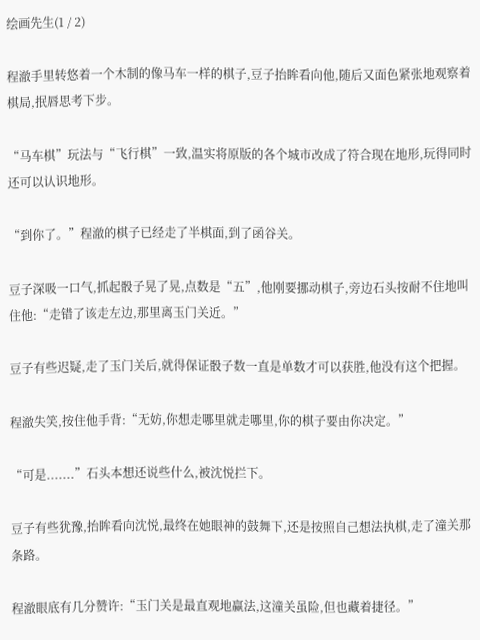绘画先生(1 / 2)

程澈手里转悠着一个木制的像马车一样的棋子,豆子抬眸看向他,随后又面色紧张地观察着棋局,抿唇思考下步。

“马车棋”玩法与“飞行棋”一致,温实将原版的各个城市改成了符合现在地形,玩得同时还可以认识地形。

“到你了。”程澈的棋子已经走了半棋面,到了函谷关。

豆子深吸一口气,抓起骰子晃了晃,点数是“五”,他刚要挪动棋子,旁边石头按耐不住地叫住他:“走错了该走左边,那里离玉门关近。”

豆子有些迟疑,走了玉门关后,就得保证骰子数一直是单数才可以获胜,他没有这个把握。

程澈失笑,按住他手背:“无妨,你想走哪里就走哪里,你的棋子要由你决定。”

“可是.......”石头本想还说些什么,被沈悦拦下。

豆子有些犹豫,抬眸看向沈悦,最终在她眼神的鼓舞下,还是按照自己想法执棋,走了潼关那条路。

程澈眼底有几分赞许:“玉门关是最直观地赢法,这潼关虽险,但也藏着捷径。”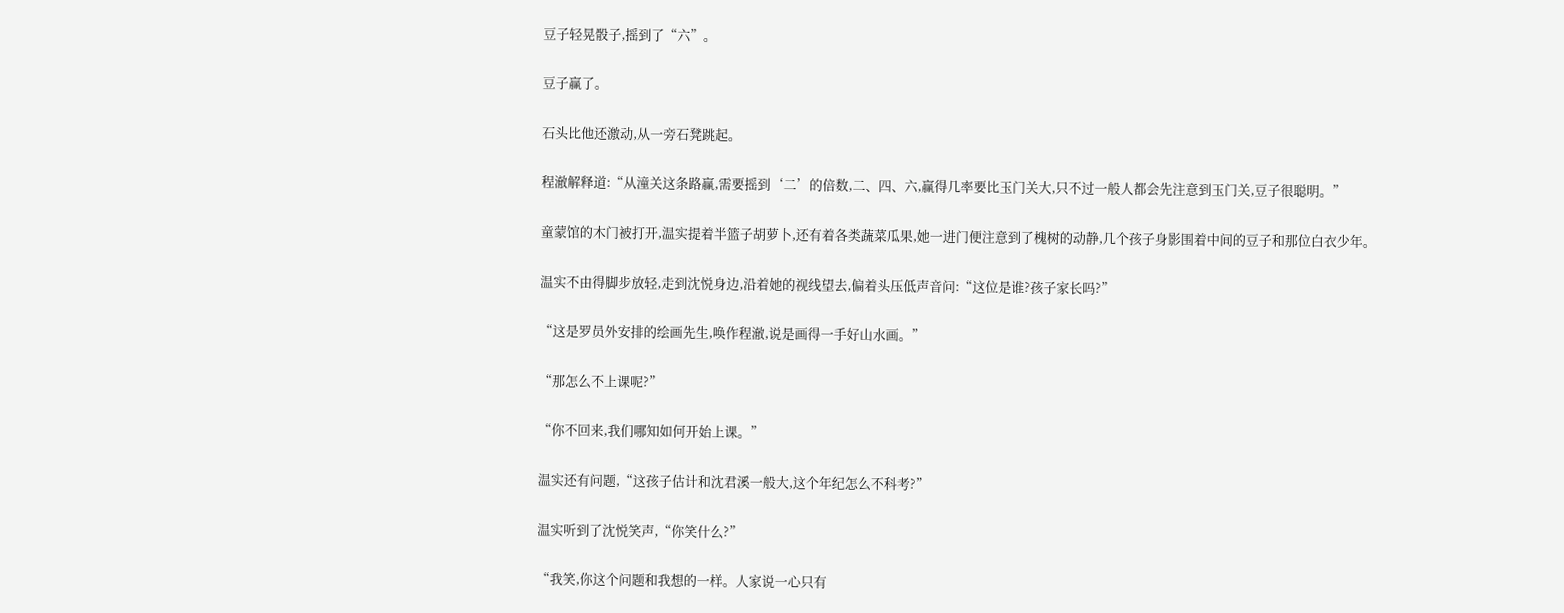豆子轻晃骰子,摇到了“六”。

豆子赢了。

石头比他还激动,从一旁石凳跳起。

程澈解释道:“从潼关这条路赢,需要摇到‘二’的倍数,二、四、六,赢得几率要比玉门关大,只不过一般人都会先注意到玉门关,豆子很聪明。”

童蒙馆的木门被打开,温实提着半篮子胡萝卜,还有着各类蔬菜瓜果,她一进门便注意到了槐树的动静,几个孩子身影围着中间的豆子和那位白衣少年。

温实不由得脚步放轻,走到沈悦身边,沿着她的视线望去,偏着头压低声音问:“这位是谁?孩子家长吗?”

“这是罗员外安排的绘画先生,唤作程澈,说是画得一手好山水画。”

“那怎么不上课呢?”

“你不回来,我们哪知如何开始上课。”

温实还有问题,“这孩子估计和沈君溪一般大,这个年纪怎么不科考?”

温实听到了沈悦笑声,“你笑什么?”

“我笑,你这个问题和我想的一样。人家说一心只有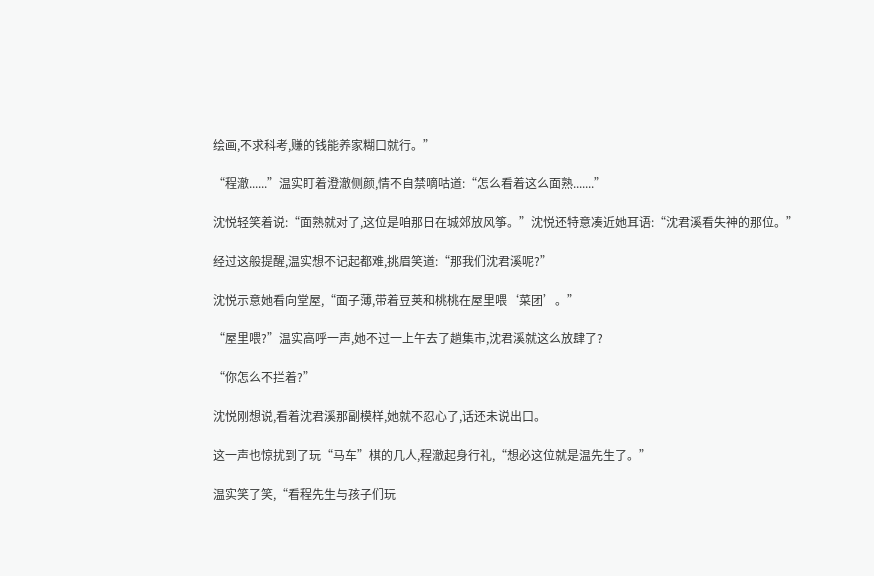绘画,不求科考,赚的钱能养家糊口就行。”

“程澈......”温实盯着澄澈侧颜,情不自禁嘀咕道:“怎么看着这么面熟.......”

沈悦轻笑着说:“面熟就对了,这位是咱那日在城郊放风筝。”沈悦还特意凑近她耳语:“沈君溪看失神的那位。”

经过这般提醒,温实想不记起都难,挑眉笑道:“那我们沈君溪呢?”

沈悦示意她看向堂屋,“面子薄,带着豆荚和桃桃在屋里喂‘菜团’。”

“屋里喂?”温实高呼一声,她不过一上午去了趟集市,沈君溪就这么放肆了?

“你怎么不拦着?”

沈悦刚想说,看着沈君溪那副模样,她就不忍心了,话还未说出口。

这一声也惊扰到了玩“马车”棋的几人,程澈起身行礼,“想必这位就是温先生了。”

温实笑了笑,“看程先生与孩子们玩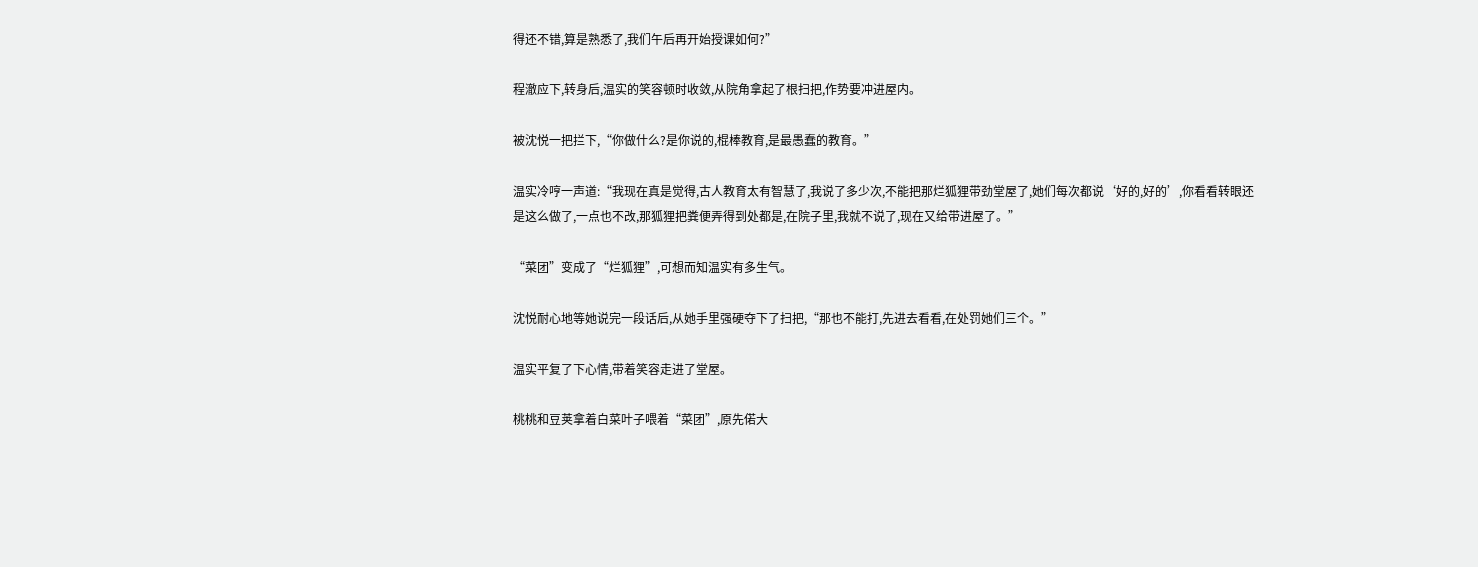得还不错,算是熟悉了,我们午后再开始授课如何?”

程澈应下,转身后,温实的笑容顿时收敛,从院角拿起了根扫把,作势要冲进屋内。

被沈悦一把拦下,“你做什么?是你说的,棍棒教育,是最愚蠢的教育。”

温实冷哼一声道:“我现在真是觉得,古人教育太有智慧了,我说了多少次,不能把那烂狐狸带劲堂屋了,她们每次都说‘好的,好的’,你看看转眼还是这么做了,一点也不改,那狐狸把粪便弄得到处都是,在院子里,我就不说了,现在又给带进屋了。”

“菜团”变成了“烂狐狸”,可想而知温实有多生气。

沈悦耐心地等她说完一段话后,从她手里强硬夺下了扫把,“那也不能打,先进去看看,在处罚她们三个。”

温实平复了下心情,带着笑容走进了堂屋。

桃桃和豆荚拿着白菜叶子喂着“菜团”,原先偌大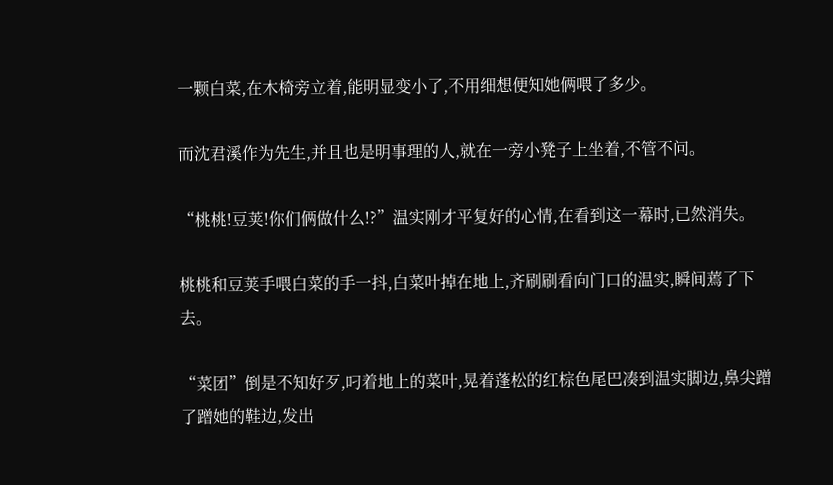一颗白菜,在木椅旁立着,能明显变小了,不用细想便知她俩喂了多少。

而沈君溪作为先生,并且也是明事理的人,就在一旁小凳子上坐着,不管不问。

“桃桃!豆荚!你们俩做什么!?”温实刚才平复好的心情,在看到这一幕时,已然消失。

桃桃和豆荚手喂白菜的手一抖,白菜叶掉在地上,齐刷刷看向门口的温实,瞬间蔫了下去。

“菜团”倒是不知好歹,叼着地上的菜叶,晃着蓬松的红棕色尾巴凑到温实脚边,鼻尖蹭了蹭她的鞋边,发出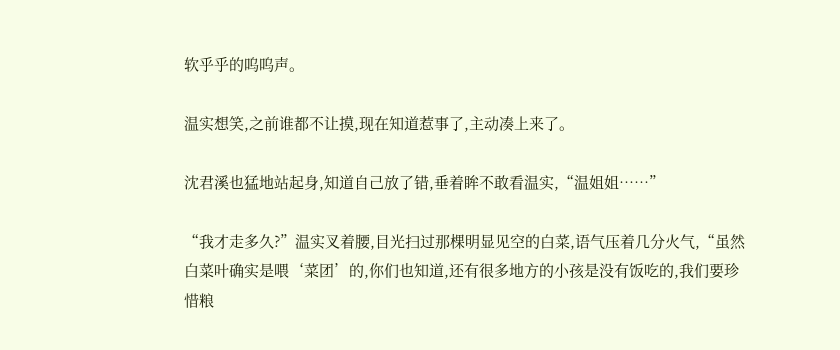软乎乎的呜呜声。

温实想笑,之前谁都不让摸,现在知道惹事了,主动凑上来了。

沈君溪也猛地站起身,知道自己放了错,垂着眸不敢看温实,“温姐姐……”

“我才走多久?”温实叉着腰,目光扫过那棵明显见空的白菜,语气压着几分火气,“虽然白菜叶确实是喂‘菜团’的,你们也知道,还有很多地方的小孩是没有饭吃的,我们要珍惜粮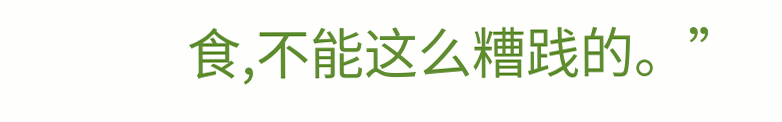食,不能这么糟践的。”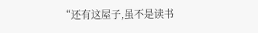“还有这屋子,虽不是读书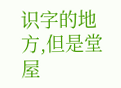识字的地方,但是堂屋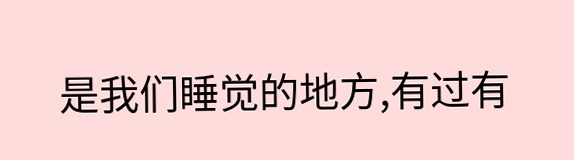是我们睡觉的地方,有过有